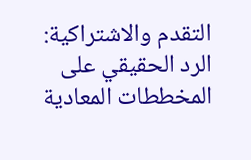التقدم والاشتراكية: الرد الحقيقي على المخططات المعادية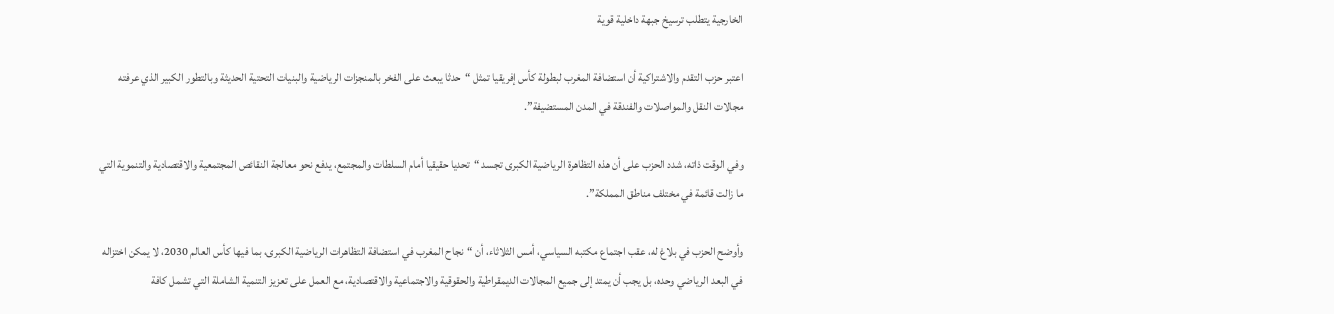الخارجية يتطلب ترسيخ جبهة داخلية قوية

اعتبر حزب التقدم والاشتراكية أن استضافة المغرب لبطولة كأس إفريقيا تمثل “حدثا يبعث على الفخر بالمنجزات الرياضية والبنيات التحتية الحديثة وبالتطور الكبير الذي عرفته مجالات النقل والمواصلات والفندقة في المدن المستضيفة”.

وفي الوقت ذاته، شدد الحزب على أن هذه التظاهرة الرياضية الكبرى تجسد “تحديا حقيقيا أمام السلطات والمجتمع، يدفع نحو معالجة النقائص المجتمعية والاقتصادية والتنموية التي ما زالت قائمة في مختلف مناطق المملكة”.

وأوضح الحزب في بلاغ له، عقب اجتماع مكتبه السياسي، أمس الثلاثاء، أن “نجاح المغرب في استضافة التظاهرات الرياضية الكبرى، بما فيها كأس العالم 2030، لا يمكن اختزاله في البعد الرياضي وحده، بل يجب أن يمتد إلى جميع المجالات الديمقراطية والحقوقية والاجتماعية والاقتصادية، مع العمل على تعزيز التنمية الشاملة التي تشمل كافة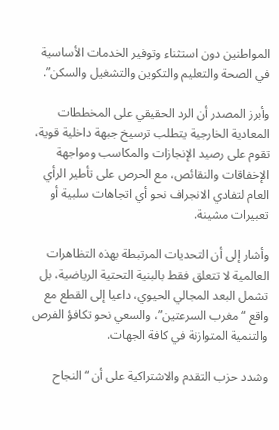المواطنين دون استثناء وتوفير الخدمات الأساسية في الصحة والتعليم والتكوين والتشغيل والسكن”.

وأبرز المصدر أن الرد الحقيقي على المخططات المعادية الخارجية يتطلب ترسيخ جبهة داخلية قوية، تقوم على رصيد الإنجازات والمكاسب ومواجهة الإخفاقات والنقائص، مع الحرص على تأطير الرأي العام لتفادي الانجراف نحو أي اتجاهات سلبية أو تعبيرات مشينة.

وأشار إلى أن التحديات المرتبطة بهذه التظاهرات العالمية لا تتعلق فقط بالبنية التحتية الرياضية، بل تشمل البعد المجالي الحيوي، داعيا إلى القطع مع واقع “مغرب السرعتين”، والسعي نحو تكافؤ الفرص والتنمية المتوازنة في كافة الجهات.

وشدد حزب التقدم والاشتراكية على أن “النجاح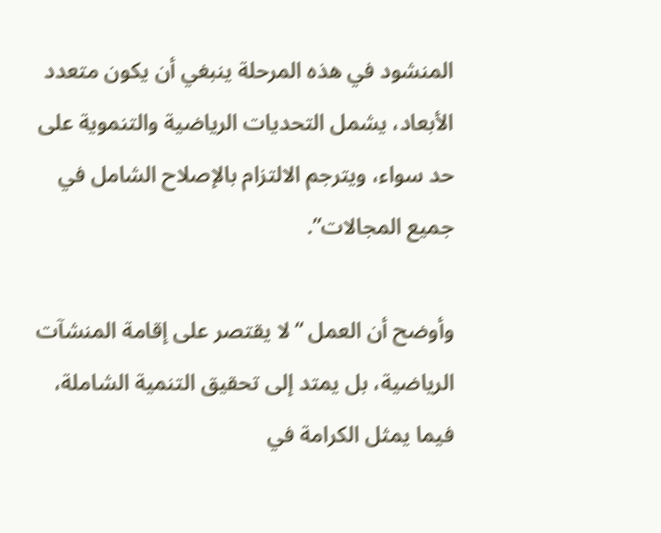المنشود في هذه المرحلة ينبغي أن يكون متعدد الأبعاد، يشمل التحديات الرياضية والتنموية على حد سواء، ويترجم الالتزام بالإصلاح الشامل في جميع المجالات”.

وأوضح أن العمل “لا يقتصر على إقامة المنشآت الرياضية، بل يمتد إلى تحقيق التنمية الشاملة، فيما يمثل الكرامة في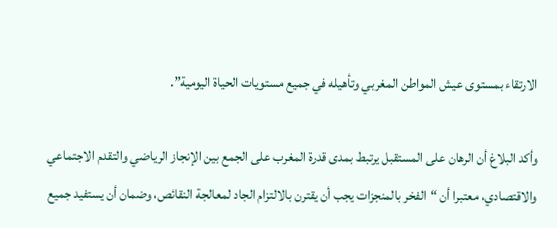الارتقاء بمستوى عيش المواطن المغربي وتأهيله في جميع مستويات الحياة اليومية”.

وأكد البلاغ أن الرهان على المستقبل يرتبط بمدى قدرة المغرب على الجمع بين الإنجاز الرياضي والتقدم الاجتماعي والاقتصادي، معتبرا أن “الفخر بالمنجزات يجب أن يقترن بالالتزام الجاد لمعالجة النقائص، وضمان أن يستفيد جميع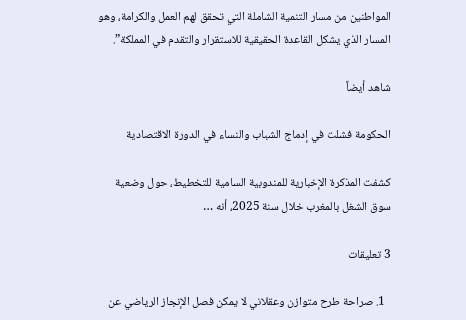المواطنين من مسار التنمية الشاملة التي تحقق لهم العمل والكرامة، وهو المسار الذي يشكل القاعدة الحقيقية للاستقرار والتقدم في المملكة”.

شاهد أيضاً

الحكومة فشلت في إدماج الشباب والنساء في الدورة الاقتصادية

كشفت المذكرة الإخبارية للمندوبية السامية للتخطيط، حول وضعية سوق الشغل بالمغرب خلال سنة 2025، أنه …

3 تعليقات

  1. صراحة طرح متوازن وعقلاني لا يمكن فصل الإنجاز الرياضي عن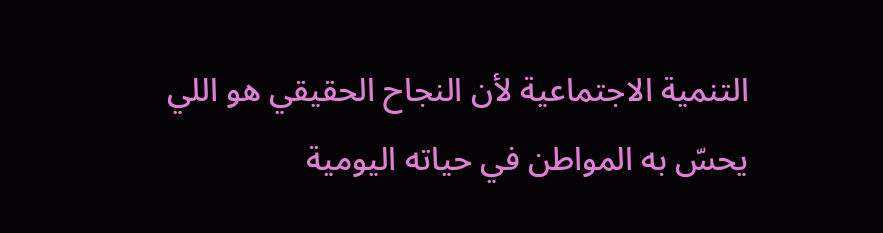التنمية الاجتماعية لأن النجاح الحقيقي هو اللي يحسّ به المواطن في حياته اليومية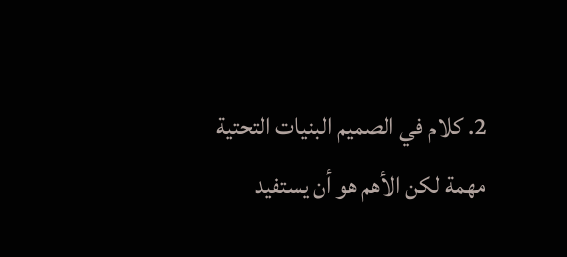2. كلام في الصميم البنيات التحتية مهمة لكن الأهم هو أن يستفيد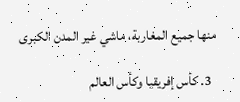منها جميع المغاربة، ماشي غير المدن الكبرى

  3. كأس إفريقيا وكأس العالم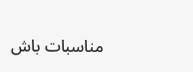مناسبات باش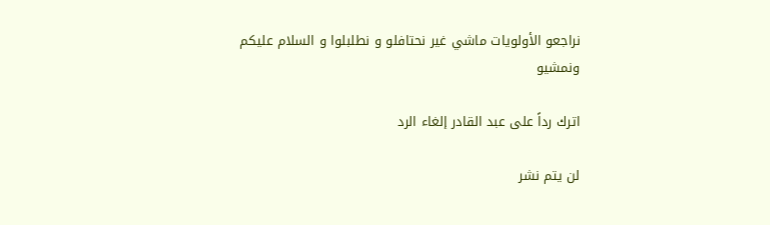نراجعو الأولويات ماشي غير نحتافلو و نطلبلوا و السلام عليكم ونمشيو

اترك رداً على عبد القادر إلغاء الرد

لن يتم نشر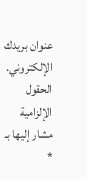عنوان بريدك الإلكتروني. الحقول الإلزامية مشار إليها بـ *